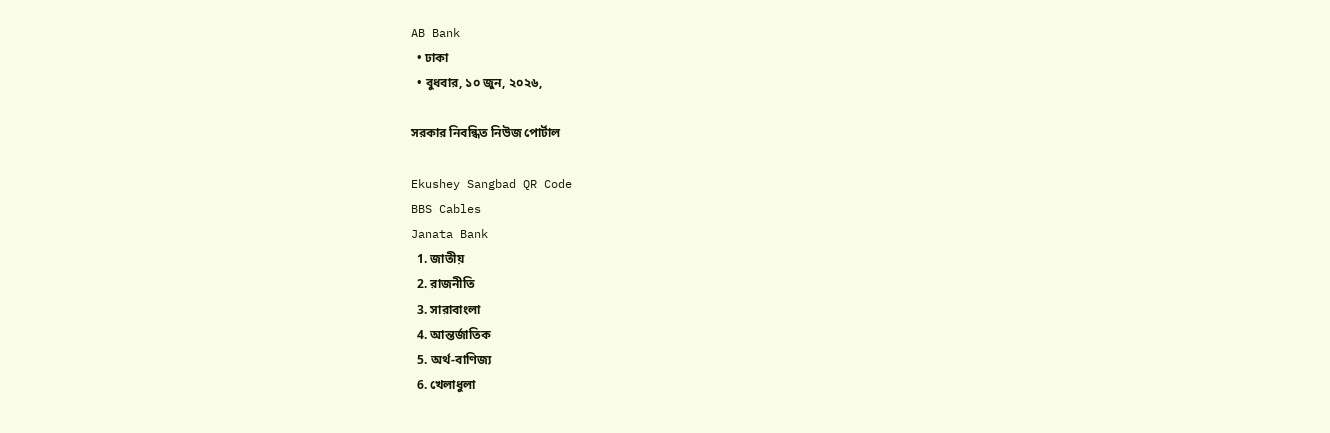AB Bank
  • ঢাকা
  • বুধবার, ১০ জুন, ২০২৬,

সরকার নিবন্ধিত নিউজ পোর্টাল

Ekushey Sangbad QR Code
BBS Cables
Janata Bank
  1. জাতীয়
  2. রাজনীতি
  3. সারাবাংলা
  4. আন্তর্জাতিক
  5. অর্থ-বাণিজ্য
  6. খেলাধুলা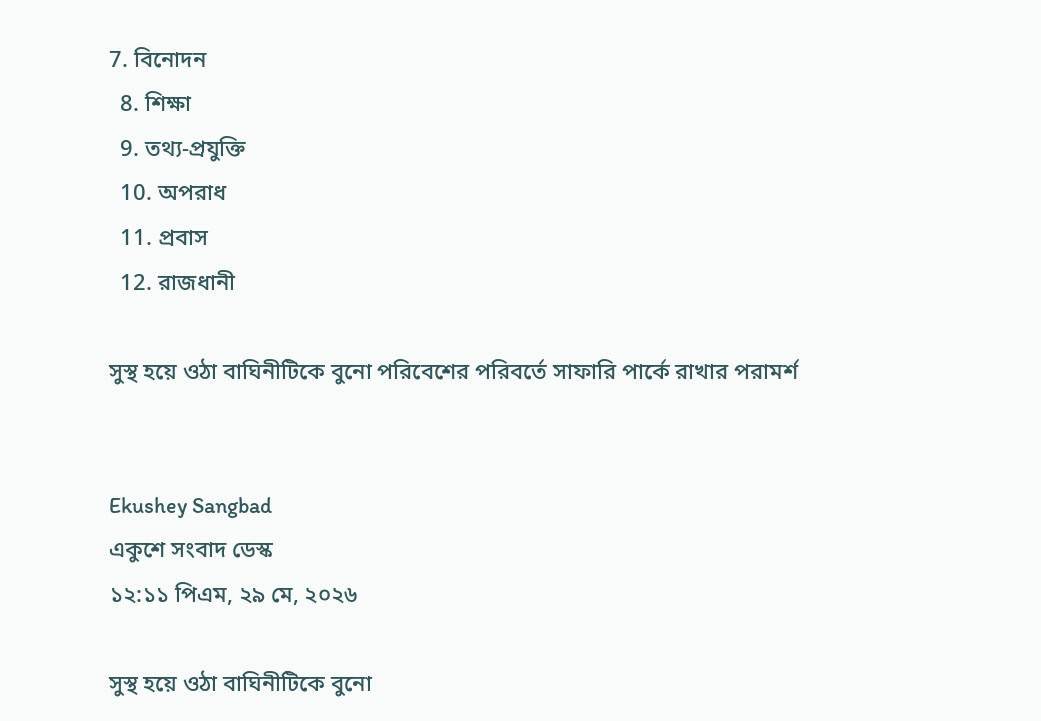7. বিনোদন
  8. শিক্ষা
  9. তথ্য-প্রযুক্তি
  10. অপরাধ
  11. প্রবাস
  12. রাজধানী

সুস্থ হয়ে ওঠা বাঘিনীটিকে বুনো পরিবেশের পরিবর্তে সাফারি পার্কে রাখার পরামর্শ


Ekushey Sangbad
একুশে সংবাদ ডেস্ক
১২:১১ পিএম, ২৯ মে, ২০২৬

সুস্থ হয়ে ওঠা বাঘিনীটিকে বুনো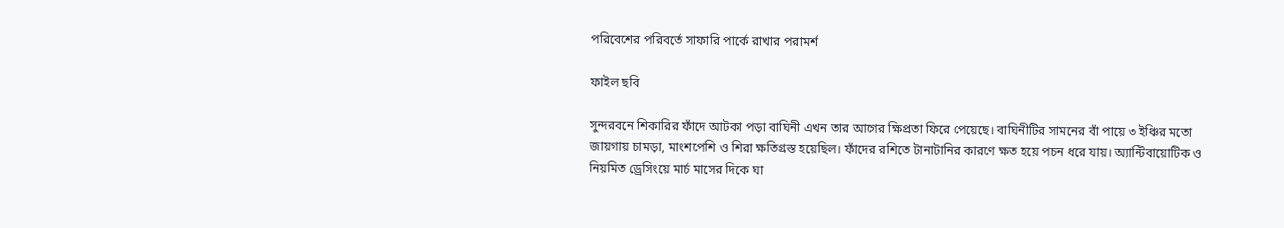পরিবেশের পরিবর্তে সাফারি পার্কে রাখার পরামর্শ

ফাইল ছবি

সুন্দরবনে শিকারির ফাঁদে আটকা পড়া বাঘিনী এখন তার আগের ক্ষিপ্রতা ফিরে পেয়েছে। বাঘিনীটির সামনের বাঁ পায়ে ৩ ইঞ্চির মতো জায়গায় চামড়া, মাংশপেশি ও শিরা ক্ষতিগ্রস্ত হয়েছিল। ফাঁদের রশিতে টানাটানির কারণে ক্ষত হয়ে পচন ধরে যায়। অ্যান্টিবায়োটিক ও নিয়মিত ড্রেসিংয়ে মার্চ মাসের দিকে ঘা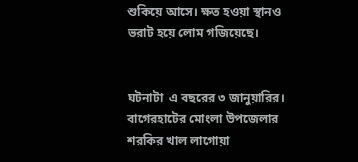শুকিয়ে আসে। ক্ষত হওয়া স্থানও ভরাট হয়ে লোম গজিয়েছে।


ঘটনাটা  এ বছরের ৩ জানুয়ারির। বাগেরহাটের মোংলা উপজেলার শরকির খাল লাগোয়া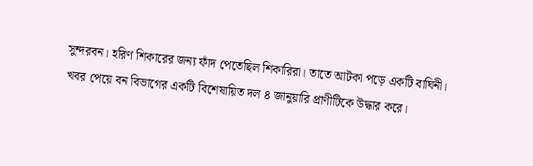সুন্দরবন। হরিণ শিকারের জন্য ফাঁদ পেতেছিল শিকারিরা। তাতে আটকা পড়ে একটি বাঘিনী। খবর পেয়ে বন বিভাগের একটি বিশেষায়িত দল ৪ জানুয়ারি প্রাণীটিকে উদ্ধার করে।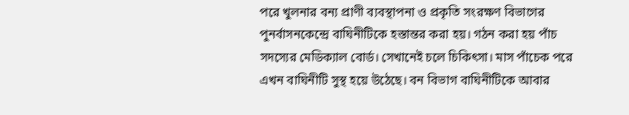পরে খুলনার বন্য প্রাণী ব্যবস্থাপনা ও প্রকৃতি সংরক্ষণ বিভাগের পুনর্বাসনকেন্দ্রে বাঘিনীটিকে হস্তান্তর করা হয়। গঠন করা হয় পাঁচ সদস্যের মেডিক্যাল বোর্ড। সেখানেই চলে চিকিৎসা। মাস পাঁচেক পরে এখন বাঘিনীটি সুস্থ হয়ে উঠেছে। বন বিভাগ বাঘিনীটিকে আবার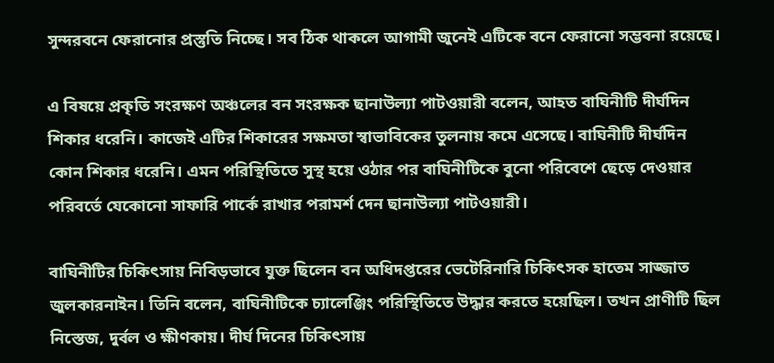সুন্দরবনে ফেরানোর প্রস্তুতি নিচ্ছে। সব ঠিক থাকলে আগামী জুনেই এটিকে বনে ফেরানো সম্ভবনা রয়েছে।

এ বিষয়ে প্রকৃতি সংরক্ষণ অঞ্চলের বন সংরক্ষক ছানাউল্যা পাটওয়ারী বলেন, আহত বাঘিনীটি দীর্ঘদিন শিকার ধরেনি। কাজেই এটির শিকারের সক্ষমতা স্বাভাবিকের তুলনায় কমে এসেছে। বাঘিনীটি দীর্ঘদিন কোন শিকার ধরেনি। এমন পরিস্থিতিতে সুস্থ হয়ে ওঠার পর বাঘিনীটিকে বুনো পরিবেশে ছেড়ে দেওয়ার পরিবর্তে যেকোনো সাফারি পার্কে রাখার পরামর্শ দেন ছানাউল্যা পাটওয়ারী।

বাঘিনীটির চিকিৎসায় নিবিড়ভাবে যুক্ত ছিলেন বন অধিদপ্তরের ভেটেরিনারি চিকিৎসক হাতেম সাজ্জাত জুলকারনাইন। তিনি বলেন, বাঘিনীটিকে চ্যালেঞ্জিং পরিস্থিতিতে উদ্ধার করতে হয়েছিল। তখন প্রাণীটি ছিল নিস্তেজ, দুর্বল ও ক্ষীণকায়। দীর্ঘ দিনের চিকিৎসায়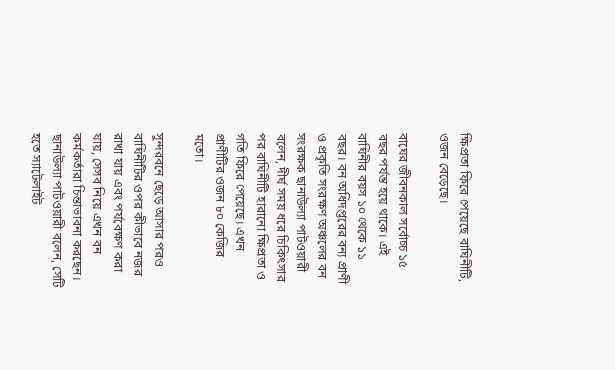ক্ষিপ্রতা ফিরে পেয়েছে বাঘিনীটি, ওজন বেড়েছে।

বাঘের জীবনকাল সর্বোচ্চ ১৫ বছর পর্যন্ত হয়ে থাকে। এই বাঘিনীর বয়স ১০ থেকে ১১ বছর। বন অধিদপ্তরের বন্য প্রাণী ও প্রকৃতি সংরক্ষণ অঞ্চলের বন সংরক্ষক ছানাউল্যা পাটওয়ারী বলেন, দীর্ঘ সময় ধরে চিকিৎসার পর বাঘিনীটি হারানো ক্ষিপ্রতা ও গতি ফিরে পেয়েছে। এখন প্রাণীটির ওজন ৮০ কেজির মতো।

সুন্দরবনে ছেড়ে আসার পরও বাঘিনীটির ওপর কীভাবে নজর রাখা যায় এবং পর্যবেক্ষণ করা যায়, সেসব নিয়ে এখন বন কর্মকর্তারা চিন্তাভাবনা করছেন। ছানাউল্যা পাটওয়ারী বলেন, সেটি হতে স্যাটেলাইট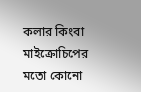কলার কিংবা মাইক্রোচিপের মতো কোনো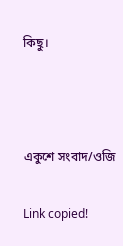কিছু।



একুশে সংবাদ/ওজি

Link copied!